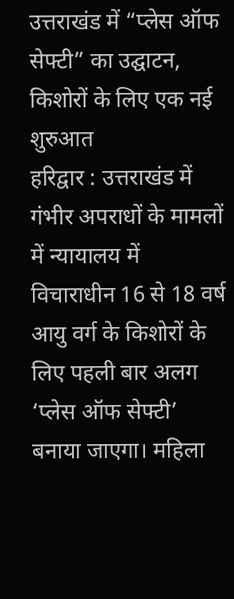उत्तराखंड में “प्लेस ऑफ सेफ्टी” का उद्घाटन, किशोरों के लिए एक नई शुरुआत
हरिद्वार : उत्तराखंड में गंभीर अपराधों के मामलों में न्यायालय में विचाराधीन 16 से 18 वर्ष आयु वर्ग के किशोरों के लिए पहली बार अलग ‘प्लेस ऑफ सेफ्टी’ बनाया जाएगा। महिला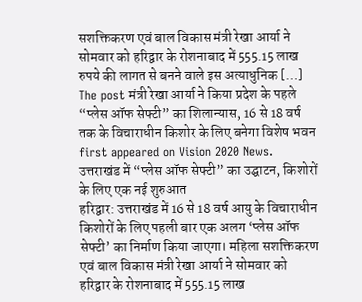सशक्तिकरण एवं बाल विकास मंत्री रेखा आर्या ने सोमवार को हरिद्वार के रोशनाबाद में 555.15 लाख रुपये की लागत से बनने वाले इस अत्याधुनिक […] The post मंत्री रेखा आर्या ने किया प्रदेश के पहले “प्लेस ऑफ सेफ्टी” का शिलान्यास, 16 से 18 वर्ष तक के विचाराधीन किशोर के लिए बनेगा विशेष भवन first appeared on Vision 2020 News.
उत्तराखंड में “प्लेस ऑफ सेफ्टी” का उद्घाटन, किशोरों के लिए एक नई शुरुआत
हरिद्वार: उत्तराखंड में 16 से 18 वर्ष आयु के विचाराधीन किशोरों के लिए पहली बार एक अलग ‘प्लेस ऑफ सेफ्टी’ का निर्माण किया जाएगा। महिला सशक्तिकरण एवं बाल विकास मंत्री रेखा आर्या ने सोमवार को हरिद्वार के रोशनाबाद में 555.15 लाख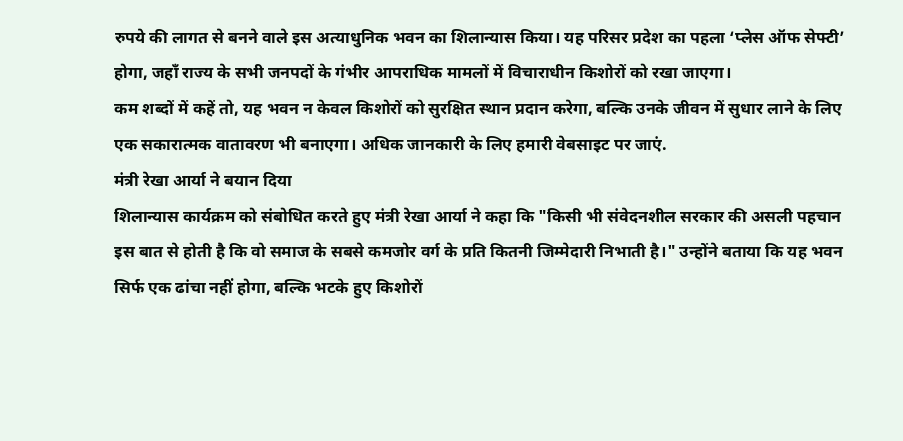रुपये की लागत से बनने वाले इस अत्याधुनिक भवन का शिलान्यास किया। यह परिसर प्रदेश का पहला ‘प्लेस ऑफ सेफ्टी’ होगा, जहाँ राज्य के सभी जनपदों के गंभीर आपराधिक मामलों में विचाराधीन किशोरों को रखा जाएगा।
कम शब्दों में कहें तो, यह भवन न केवल किशोरों को सुरक्षित स्थान प्रदान करेगा, बल्कि उनके जीवन में सुधार लाने के लिए एक सकारात्मक वातावरण भी बनाएगा। अधिक जानकारी के लिए हमारी वेबसाइट पर जाएं.
मंत्री रेखा आर्या ने बयान दिया
शिलान्यास कार्यक्रम को संबोधित करते हुए मंत्री रेखा आर्या ने कहा कि "किसी भी संवेदनशील सरकार की असली पहचान इस बात से होती है कि वो समाज के सबसे कमजोर वर्ग के प्रति कितनी जिम्मेदारी निभाती है।" उन्होंने बताया कि यह भवन सिर्फ एक ढांचा नहीं होगा, बल्कि भटके हुए किशोरों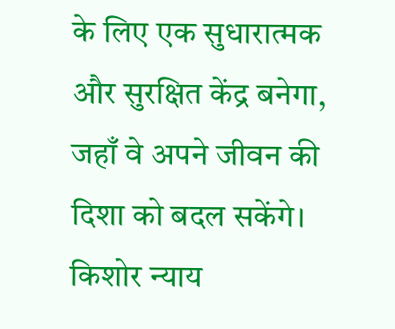के लिए एक सुधारात्मक और सुरक्षित केंद्र बनेगा, जहाँ वे अपने जीवन की दिशा को बदल सकेंगे।
किशोर न्याय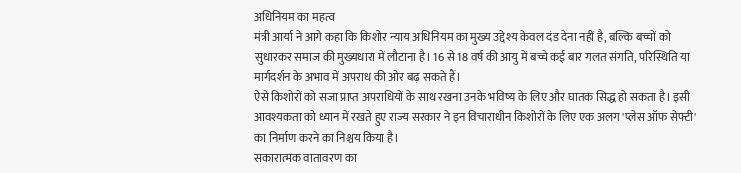अधिनियम का महत्व
मंत्री आर्या ने आगे कहा कि किशोर न्याय अधिनियम का मुख्य उद्देश्य केवल दंड देना नहीं है, बल्कि बच्चों को सुधारकर समाज की मुख्यधारा में लौटाना है। 16 से 18 वर्ष की आयु में बच्चे कई बार गलत संगति, परिस्थिति या मार्गदर्शन के अभाव में अपराध की ओर बढ़ सकते हैं।
ऐसे किशोरों को सजा प्राप्त अपराधियों के साथ रखना उनके भविष्य के लिए और घातक सिद्ध हो सकता है। इसी आवश्यकता को ध्यान में रखते हुए राज्य सरकार ने इन विचाराधीन किशोरों के लिए एक अलग 'प्लेस ऑफ सेफ्टी' का निर्माण करने का निश्चय किया है।
सकारात्मक वातावरण का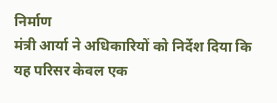निर्माण
मंत्री आर्या ने अधिकारियों को निर्देश दिया कि यह परिसर केवल एक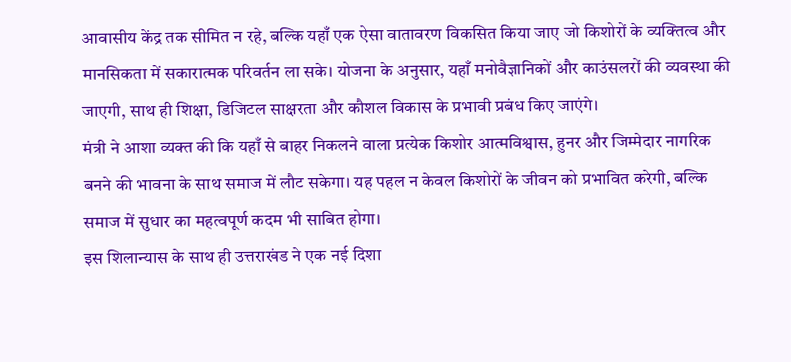आवासीय केंद्र तक सीमित न रहे, बल्कि यहाँ एक ऐसा वातावरण विकसित किया जाए जो किशोरों के व्यक्तित्व और मानसिकता में सकारात्मक परिवर्तन ला सके। योजना के अनुसार, यहाँ मनोवैज्ञानिकों और काउंसलरों की व्यवस्था की जाएगी, साथ ही शिक्षा, डिजिटल साक्षरता और कौशल विकास के प्रभावी प्रबंध किए जाएंगे।
मंत्री ने आशा व्यक्त की कि यहाँ से बाहर निकलने वाला प्रत्येक किशोर आत्मविश्वास, हुनर और जिम्मेदार नागरिक बनने की भावना के साथ समाज में लौट सकेगा। यह पहल न केवल किशोरों के जीवन को प्रभावित करेगी, बल्कि समाज में सुधार का महत्वपूर्ण कदम भी साबित होगा।
इस शिलान्यास के साथ ही उत्तराखंड ने एक नई दिशा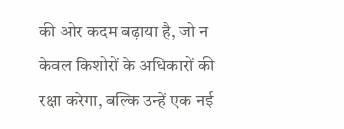की ओर कदम बढ़ाया है, जो न केवल किशोरों के अधिकारों की रक्षा करेगा, बल्कि उन्हें एक नई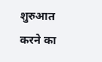शुरुआत करने का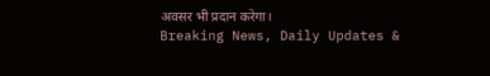अवसर भी प्रदान करेगा।
Breaking News, Daily Updates &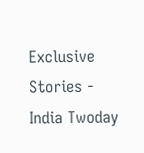Exclusive Stories - India Twoday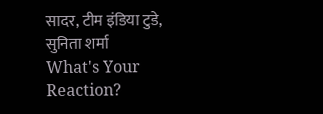सादर, टीम इंडिया टुडे, सुनिता शर्मा
What's Your Reaction?